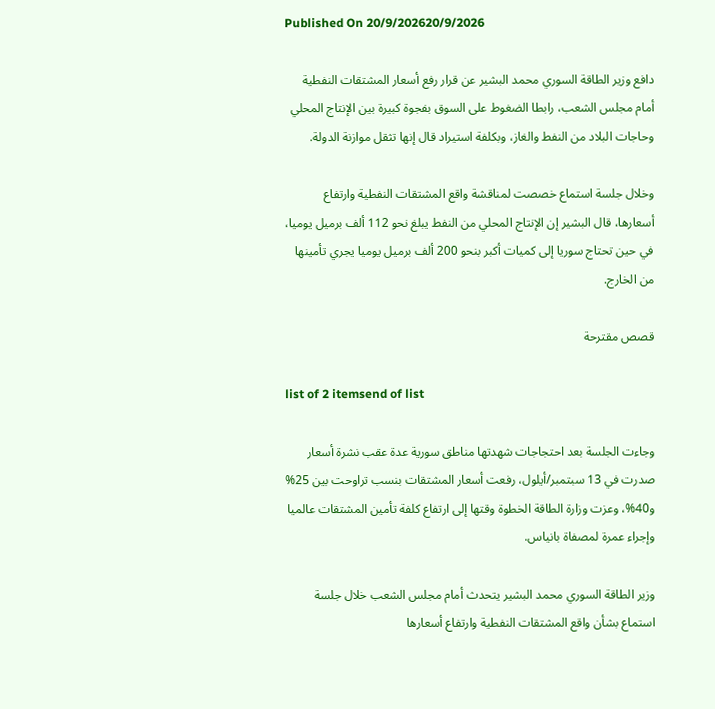Published On 20/9/202620/9/2026

دافع وزير الطاقة السوري محمد البشير عن قرار رفع أسعار المشتقات النفطية أمام مجلس الشعب، رابطا الضغوط على السوق بفجوة كبيرة بين الإنتاج المحلي وحاجات البلاد من النفط والغاز، وبكلفة استيراد قال إنها تثقل موازنة الدولة.

وخلال جلسة استماع خصصت لمناقشة واقع المشتقات النفطية وارتفاع أسعارها، قال البشير إن الإنتاج المحلي من النفط يبلغ نحو 112 ألف برميل يوميا، في حين تحتاج سوريا إلى كميات أكبر بنحو 200 ألف برميل يوميا يجري تأمينها من الخارج.

قصص مقترحة

list of 2 itemsend of list

وجاءت الجلسة بعد احتجاجات شهدتها مناطق سورية عدة عقب نشرة أسعار صدرت في 13 سبتمبر/أيلول، رفعت أسعار المشتقات بنسب تراوحت بين 25% و40%، وعزت وزارة الطاقة الخطوة وقتها إلى ارتفاع كلفة تأمين المشتقات عالميا وإجراء عمرة لمصفاة بانياس.

وزير الطاقة السوري محمد البشير يتحدث أمام مجلس الشعب خلال جلسة استماع بشأن واقع المشتقات النفطية وارتفاع أسعارها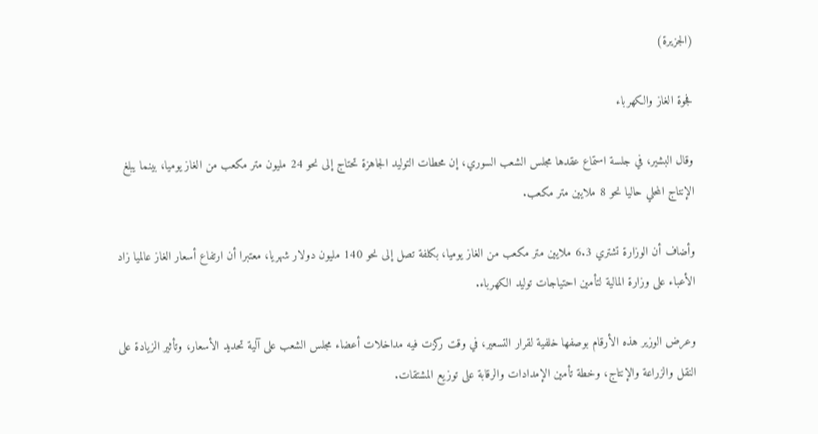(الجزيرة)

فجوة الغاز والكهرباء

وقال البشير، في جلسة استماع عقدها مجلس الشعب السوري، إن محطات التوليد الجاهزة تحتاج إلى نحو 24 مليون متر مكعب من الغاز يوميا، بينما يبلغ الإنتاج المحلي حاليا نحو 8 ملايين متر مكعب.

وأضاف أن الوزارة تشتري 6.3 ملايين متر مكعب من الغاز يوميا، بكلفة تصل إلى نحو 140 مليون دولار شهريا، معتبرا أن ارتفاع أسعار الغاز عالميا زاد الأعباء على وزارة المالية لتأمين احتياجات توليد الكهرباء.

وعرض الوزير هذه الأرقام بوصفها خلفية لقرار التسعير، في وقت ركزت فيه مداخلات أعضاء مجلس الشعب على آلية تحديد الأسعار، وتأثير الزيادة على النقل والزراعة والإنتاج، وخطة تأمين الإمدادات والرقابة على توزيع المشتقات.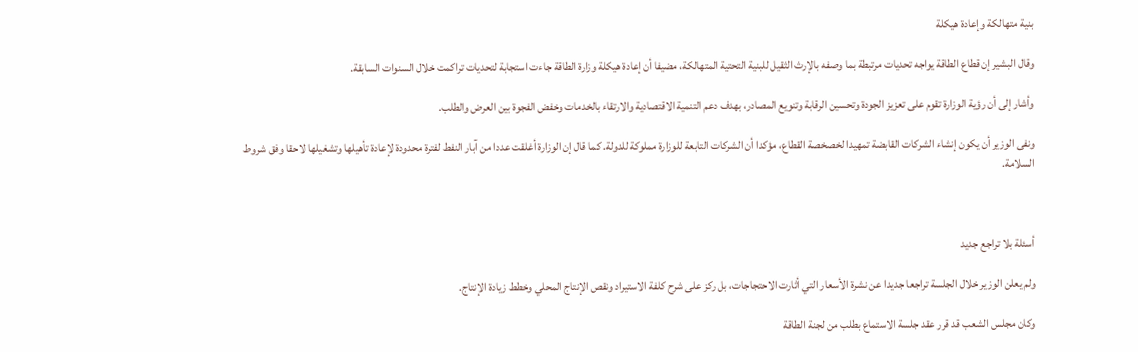بنية متهالكة وإعادة هيكلة

وقال البشير إن قطاع الطاقة يواجه تحديات مرتبطة بما وصفه بالإرث الثقيل للبنية التحتية المتهالكة، مضيفا أن إعادة هيكلة وزارة الطاقة جاءت استجابة لتحديات تراكمت خلال السنوات السابقة.

وأشار إلى أن رؤية الوزارة تقوم على تعزيز الجودة وتحسين الرقابة وتنويع المصادر، بهدف دعم التنمية الاقتصادية والارتقاء بالخدمات وخفض الفجوة بين العرض والطلب.

ونفى الوزير أن يكون إنشاء الشركات القابضة تمهيدا لخصخصة القطاع، مؤكدا أن الشركات التابعة للوزارة مملوكة للدولة. كما قال إن الوزارة أغلقت عددا من آبار النفط لفترة محدودة لإعادة تأهيلها وتشغيلها لاحقا وفق شروط السلامة.



أسئلة بلا تراجع جديد

ولم يعلن الوزير خلال الجلسة تراجعا جديدا عن نشرة الأسعار التي أثارت الاحتجاجات، بل ركز على شرح كلفة الاستيراد ونقص الإنتاج المحلي وخطط زيادة الإنتاج.

وكان مجلس الشعب قد قرر عقد جلسة الاستماع بطلب من لجنة الطاقة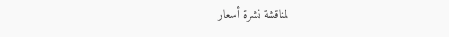لمناقشة نشرة أسعار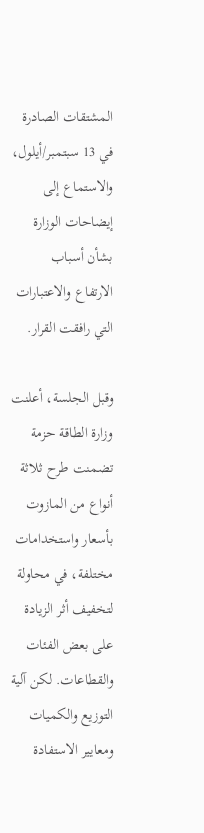المشتقات الصادرة في 13 سبتمبر/أيلول، والاستماع إلى إيضاحات الوزارة بشأن أسباب الارتفاع والاعتبارات التي رافقت القرار.

وقبل الجلسة، أعلنت وزارة الطاقة حزمة تضمنت طرح ثلاثة أنواع من المازوت بأسعار واستخدامات مختلفة، في محاولة لتخفيف أثر الزيادة على بعض الفئات والقطاعات. لكن آلية التوزيع والكميات ومعايير الاستفادة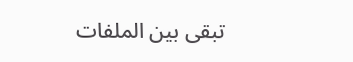تبقى بين الملفات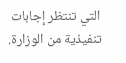التي تنتظر إجابات تنفيذية من الوزارة.